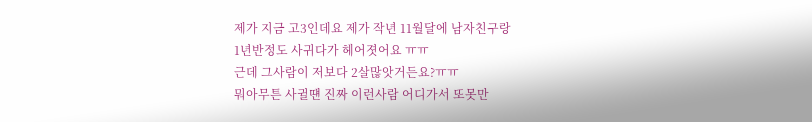제가 지금 고3인데요 제가 작년 11월달에 남자친구랑
1년반정도 사귀다가 헤어졋어요 ㅠㅠ
근데 그사람이 저보다 2살많앗거든요?ㅠㅠ
뭐아무튼 사귈떈 진짜 이런사람 어디가서 또못만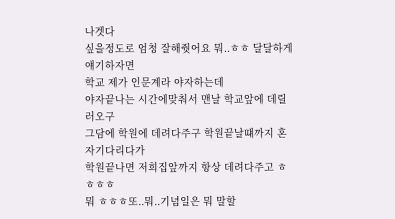나겟다
싶을정도로 엄청 잘해줫어요 뭐..ㅎㅎ 달달하게 얘기하자면
학교 제가 인문계라 야자하는데
야자끝나는 시간에맞춰서 맨날 학교앞에 데릴러오구
그담에 학원에 데려다주구 학원끝날떄까지 혼자기다리다가
학원끝나면 저희집앞까지 항상 데려다주고 ㅎㅎㅎㅎ
뭐 ㅎㅎㅎ또..뭐..기념일은 뭐 말할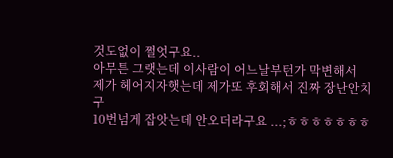것도없이 쩔엇구요..
아무튼 그랫는데 이사람이 어느날부턴가 막변해서
제가 헤어지자햇는데 제가또 후회해서 진짜 장난안치구
10번넘게 잡앗는데 안오더라구요 ...;ㅎㅎㅎㅎㅎㅎㅎ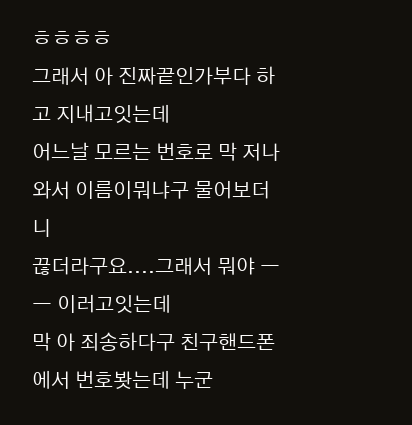ㅎㅎㅎㅎ
그래서 아 진짜끝인가부다 하고 지내고잇는데
어느날 모르는 번호로 막 저나와서 이름이뭐냐구 물어보더니
끊더라구요....그래서 뭐야 ㅡㅡ 이러고잇는데
막 아 죄송하다구 친구핸드폰에서 번호봣는데 누군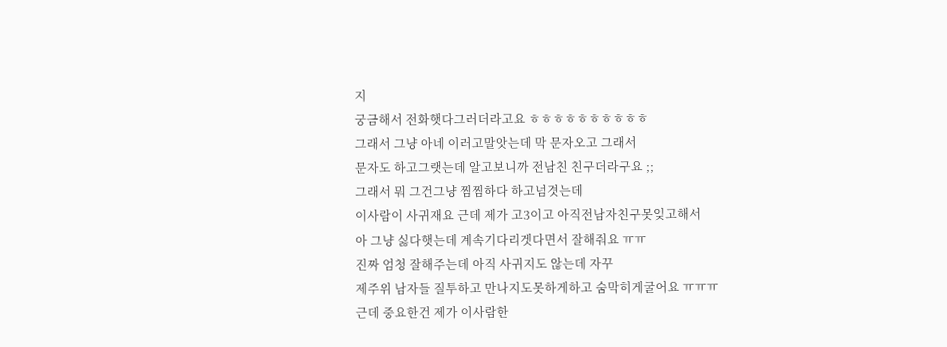지
궁금해서 전화햇다그러더라고요 ㅎㅎㅎㅎㅎㅎㅎㅎㅎㅎ
그래서 그냥 아네 이러고말앗는데 막 문자오고 그래서
문자도 하고그랫는데 알고보니까 전남친 친구더라구요 ;;
그래서 뭐 그건그냥 찜찜하다 하고넘겻는데
이사람이 사귀재요 근데 제가 고3이고 아직전남자친구못잊고해서
아 그냥 싫다햇는데 계속기다리겟다면서 잘해줘요 ㅠㅠ
진짜 엄청 잘해주는데 아직 사귀지도 않는데 자꾸
제주위 남자들 질투하고 만나지도못하게하고 숨막히게굴어요 ㅠㅠㅠ
근데 중요한건 제가 이사람한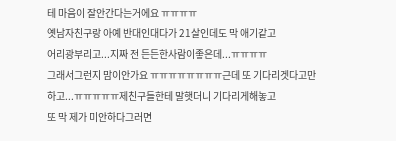테 마음이 잘안간다는거에요 ㅠㅠㅠㅠ
옛남자친구랑 아예 반대인대다가 21살인데도 막 애기같고
어리광부리고...지짜 전 든든한사람이좋은데...ㅠㅠㅠㅠ
그래서그런지 맘이안가요 ㅠㅠㅠㅠㅠㅠㅠㅠ근데 또 기다리겟다고만
하고...ㅠㅠㅠㅠㅠ제친구들한테 말햇더니 기다리게해놓고
또 막 제가 미안하다그러면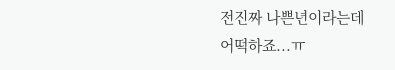전진짜 나쁜년이라는데
어떡하죠...ㅠ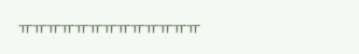ㅠㅠㅠㅠㅠㅠㅠㅠㅠㅠㅠㅠㅠ